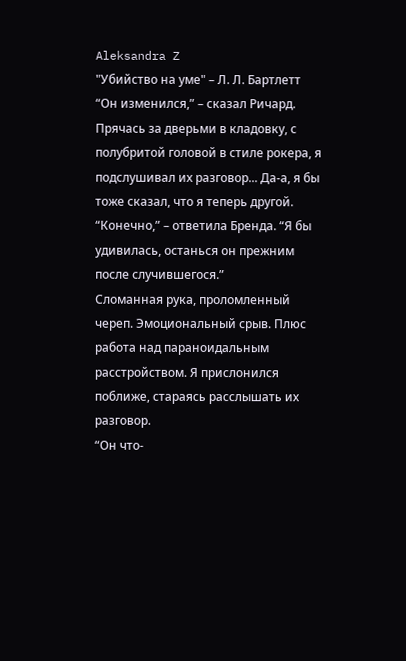Aleksandra Z
"Убийство на уме" – Л. Л. Бартлетт
“Он изменился,” – сказал Ричард.
Прячась за дверьми в кладовку, с полубритой головой в стиле рокера, я подслушивал их разговор... Да-а, я бы тоже сказал, что я теперь другой.
“Конечно,” – ответила Бренда. “Я бы удивилась, останься он прежним после случившегося.”
Сломанная рука, проломленный череп. Эмоциональный срыв. Плюс работа над параноидальным расстройством. Я прислонился поближе, стараясь расслышать их разговор.
“Он что-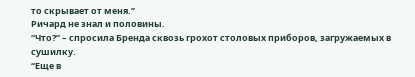то скрывает от меня.”
Ричард не знал и половины.
“Что?” – спросила Бренда сквозь грохот столовых приборов, загружаемых в сушилку.
“Еще в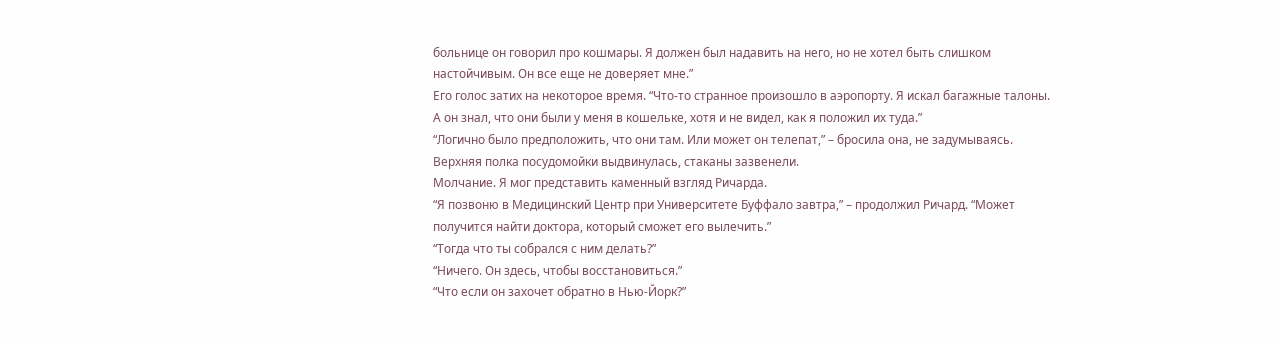больнице он говорил про кошмары. Я должен был надавить на него, но не хотел быть слишком настойчивым. Он все еще не доверяет мне.”
Его голос затих на некоторое время. “Что-то странное произошло в аэропорту. Я искал багажные талоны. А он знал, что они были у меня в кошельке, хотя и не видел, как я положил их туда.”
“Логично было предположить, что они там. Или может он телепат,” – бросила она, не задумываясь.
Верхняя полка посудомойки выдвинулась, стаканы зазвенели.
Молчание. Я мог представить каменный взгляд Ричарда.
“Я позвоню в Медицинский Центр при Университете Буффало завтра,” – продолжил Ричард. “Может получится найти доктора, который сможет его вылечить.”
“Тогда что ты собрался с ним делать?”
“Ничего. Он здесь, чтобы восстановиться.”
“Что если он захочет обратно в Нью-Йорк?”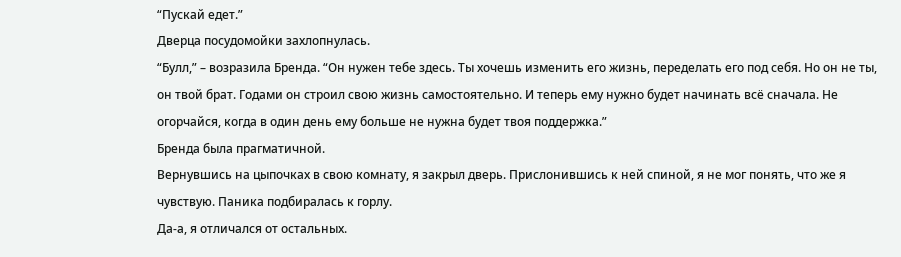“Пускай едет.”
Дверца посудомойки захлопнулась.
“Булл,” – возразила Бренда. “Он нужен тебе здесь. Ты хочешь изменить его жизнь, переделать его под себя. Но он не ты, он твой брат. Годами он строил свою жизнь самостоятельно. И теперь ему нужно будет начинать всё сначала. Не огорчайся, когда в один день ему больше не нужна будет твоя поддержка.”
Бренда была прагматичной.
Вернувшись на цыпочках в свою комнату, я закрыл дверь. Прислонившись к ней спиной, я не мог понять, что же я чувствую. Паника подбиралась к горлу.
Да-а, я отличался от остальных.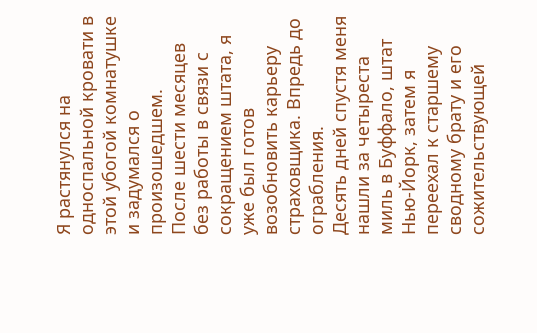Я растянулся на односпальной кровати в этой убогой комнатушке и задумался о произошедшем.
После шести месяцев без работы в связи с сокращением штата, я уже был готов возобновить карьеру страховщика. Впредь до ограбления.
Десять дней спустя меня нашли за четыреста миль в Буффало, штат Нью-Йорк, затем я переехал к старшему сводному брату и его сожительствующей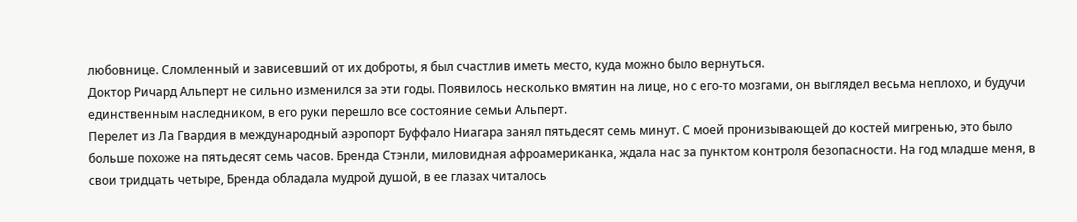любовнице. Сломленный и зависевший от их доброты, я был счастлив иметь место, куда можно было вернуться.
Доктор Ричард Альперт не сильно изменился за эти годы. Появилось несколько вмятин на лице, но с его-то мозгами, он выглядел весьма неплохо, и будучи единственным наследником, в его руки перешло все состояние семьи Альперт.
Перелет из Ла Гвардия в международный аэропорт Буффало Ниагара занял пятьдесят семь минут. С моей пронизывающей до костей мигренью, это было больше похоже на пятьдесят семь часов. Бренда Стэнли, миловидная афроамериканка, ждала нас за пунктом контроля безопасности. На год младше меня, в свои тридцать четыре, Бренда обладала мудрой душой, в ее глазах читалось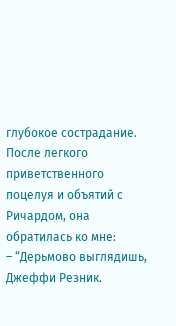глубокое сострадание. После легкого приветственного поцелуя и объятий с Ричардом, она обратилась ко мне:
– “Дерьмово выглядишь, Джеффи Резник.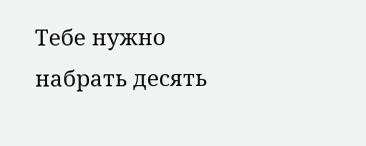Тебе нужно набрать десять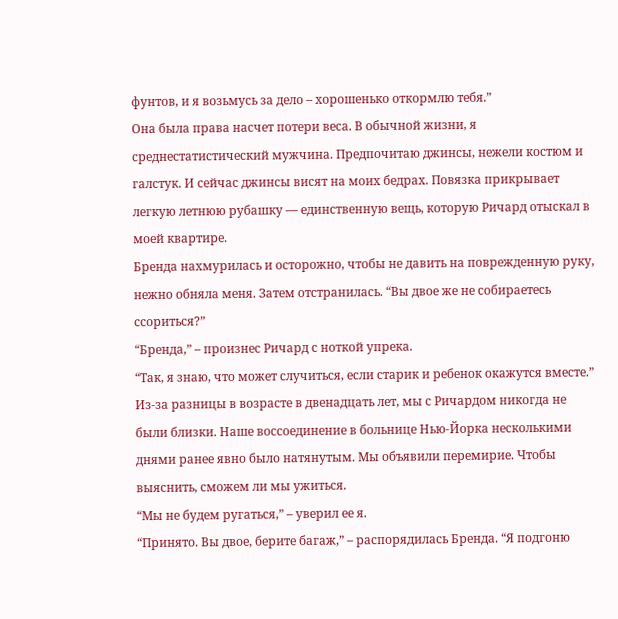фунтов, и я возьмусь за дело – хорошенько откормлю тебя.”
Она была права насчет потери веса. В обычной жизни, я среднестатистический мужчина. Предпочитаю джинсы, нежели костюм и галстук. И сейчас джинсы висят на моих бедрах. Повязка прикрывает легкую летнюю рубашку — единственную вещь, которую Ричард отыскал в моей квартире.
Бренда нахмурилась и осторожно, чтобы не давить на поврежденную руку, нежно обняла меня. Затем отстранилась. “Вы двое же не собираетесь ссориться?”
“Бренда,” – произнес Ричард с ноткой упрека.
“Так, я знаю, что может случиться, если старик и ребенок окажутся вместе.”
Из-за разницы в возрасте в двенадцать лет, мы с Ричардом никогда не были близки. Наше воссоединение в больнице Нью-Йорка несколькими днями ранее явно было натянутым. Мы объявили перемирие. Чтобы выяснить, сможем ли мы ужиться.
“Мы не будем ругаться,” – уверил ее я.
“Принято. Вы двое, берите багаж,” – распорядилась Бренда. “Я подгоню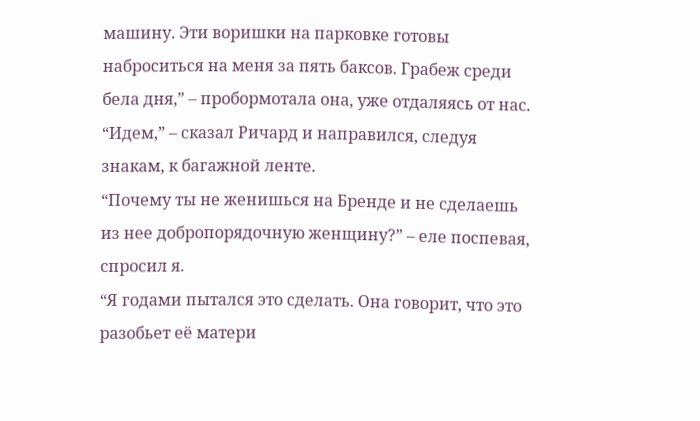машину. Эти воришки на парковке готовы наброситься на меня за пять баксов. Грабеж среди бела дня,” – пробормотала она, уже отдаляясь от нас.
“Идем,” – сказал Ричард и направился, следуя знакам, к багажной ленте.
“Почему ты не женишься на Бренде и не сделаешь из нее добропорядочную женщину?” – еле поспевая, спросил я.
“Я годами пытался это сделать. Она говорит, что это разобьет её матери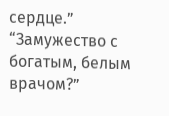сердце.”
“Замужество с богатым, белым врачом?”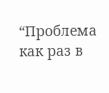“Проблема как раз в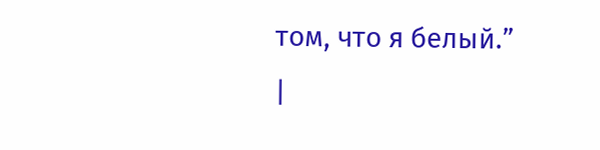том, что я белый.”
|